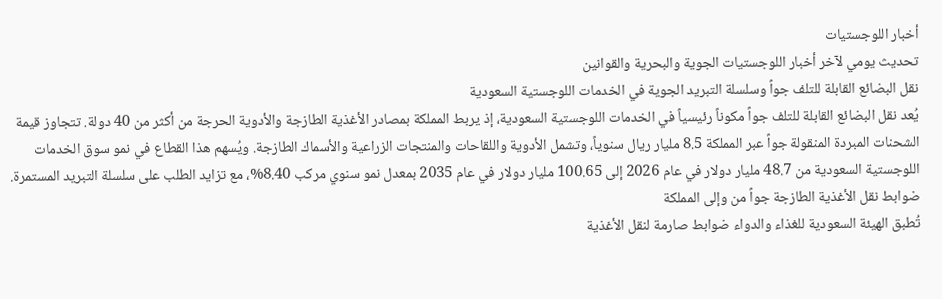أخبار اللوجستيات
تحديث يومي لآخر أخبار اللوجستيات الجوية والبحرية والقوانين
نقل البضائع القابلة للتلف جواً وسلسلة التبريد الجوية في الخدمات اللوجستية السعودية
يُعد نقل البضائع القابلة للتلف جواً مكوناً رئيسياً في الخدمات اللوجستية السعودية، إذ يربط المملكة بمصادر الأغذية الطازجة والأدوية الحرجة من أكثر من 40 دولة. تتجاوز قيمة الشحنات المبردة المنقولة جواً عبر المملكة 8.5 مليار ريال سنوياً، وتشمل الأدوية واللقاحات والمنتجات الزراعية والأسماك الطازجة. ويُسهم هذا القطاع في نمو سوق الخدمات اللوجستية السعودية من 48.7 مليار دولار في عام 2026 إلى 100.65 مليار دولار في عام 2035 بمعدل نمو سنوي مركب 8.40%، مع تزايد الطلب على سلسلة التبريد المستمرة.
ضوابط نقل الأغذية الطازجة جواً من وإلى المملكة
تُطبق الهيئة السعودية للغذاء والدواء ضوابط صارمة لنقل الأغذية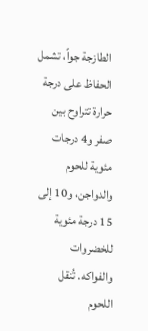الطازجة جواً، تشمل الحفاظ على درجة حرارة تتراوح بين صفر و4 درجات مئوية للحوم والدواجن، و10 إلى 15 درجة مئوية للخضروات والفواكه. تُنقل اللحوم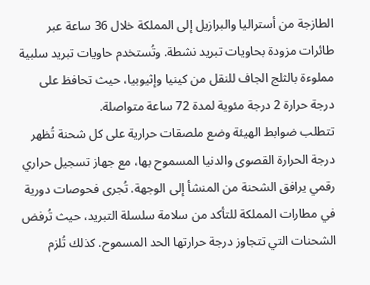الطازجة من أستراليا والبرازيل إلى المملكة خلال 36 ساعة عبر طائرات مزودة بحاويات تبريد نشطة. وتُستخدم حاويات تبريد سلبية مملوءة بالثلج الجاف للنقل من كينيا وإثيوبيا، حيث تحافظ على درجة حرارة 2 درجة مئوية لمدة 72 ساعة متواصلة.
تتطلب ضوابط الهيئة وضع ملصقات حرارية على كل شحنة تُظهر درجة الحرارة القصوى والدنيا المسموح بها، مع جهاز تسجيل حراري رقمي يرافق الشحنة من المنشأ إلى الوجهة. تُجرى فحوصات دورية في مطارات المملكة للتأكد من سلامة سلسلة التبريد، حيث تُرفض الشحنات التي تتجاوز درجة حرارتها الحد المسموح. كذلك تُلزم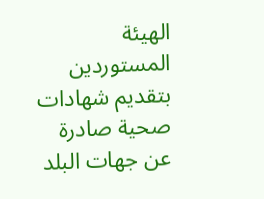الهيئة المستوردين بتقديم شهادات صحية صادرة عن جهات البلد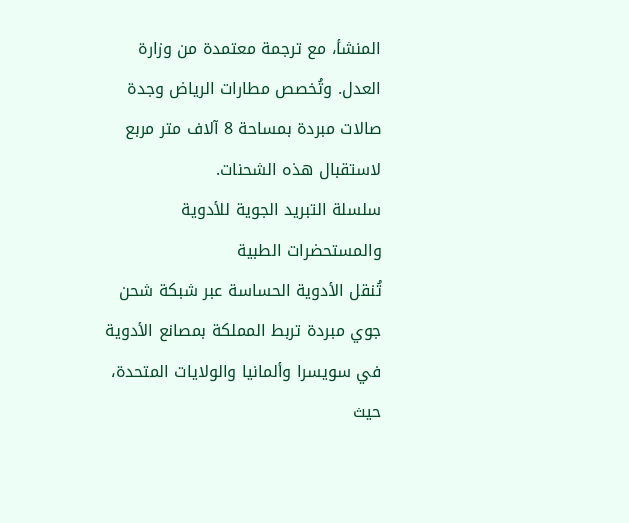المنشأ، مع ترجمة معتمدة من وزارة العدل. وتُخصص مطارات الرياض وجدة صالات مبردة بمساحة 8 آلاف متر مربع لاستقبال هذه الشحنات.
سلسلة التبريد الجوية للأدوية والمستحضرات الطبية
تُنقل الأدوية الحساسة عبر شبكة شحن جوي مبردة تربط المملكة بمصانع الأدوية في سويسرا وألمانيا والولايات المتحدة، حيث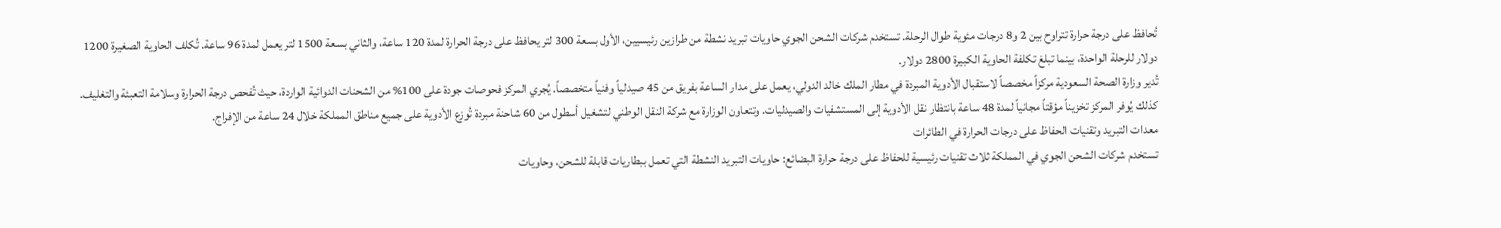تُحافظ على درجة حرارة تتراوح بين 2 و8 درجات مئوية طوال الرحلة. تستخدم شركات الشحن الجوي حاويات تبريد نشطة من طرازين رئيسيين، الأول بسعة 300 لتر يحافظ على درجة الحرارة لمدة 120 ساعة، والثاني بسعة 1500 لتر يعمل لمدة 96 ساعة. تُكلف الحاوية الصغيرة 1200 دولار للرحلة الواحدة، بينما تبلغ تكلفة الحاوية الكبيرة 2800 دولار.
تُدير وزارة الصحة السعودية مركزاً مخصصاً لاستقبال الأدوية المبردة في مطار الملك خالد الدولي، يعمل على مدار الساعة بفريق من 45 صيدلياً وفنياً متخصصاً. يُجري المركز فحوصات جودة على 100% من الشحنات الدوائية الواردة، حيث تُفحص درجة الحرارة وسلامة التعبئة والتغليف. كذلك يُوفر المركز تخزيناً مؤقتاً مجانياً لمدة 48 ساعة بانتظار نقل الأدوية إلى المستشفيات والصيدليات. وتتعاون الوزارة مع شركة النقل الوطني لتشغيل أسطول من 60 شاحنة مبردة تُوزع الأدوية على جميع مناطق المملكة خلال 24 ساعة من الإفراج.
معدات التبريد وتقنيات الحفاظ على درجات الحرارة في الطائرات
تستخدم شركات الشحن الجوي في المملكة ثلاث تقنيات رئيسية للحفاظ على درجة حرارة البضائع: حاويات التبريد النشطة التي تعمل ببطاريات قابلة للشحن، وحاويات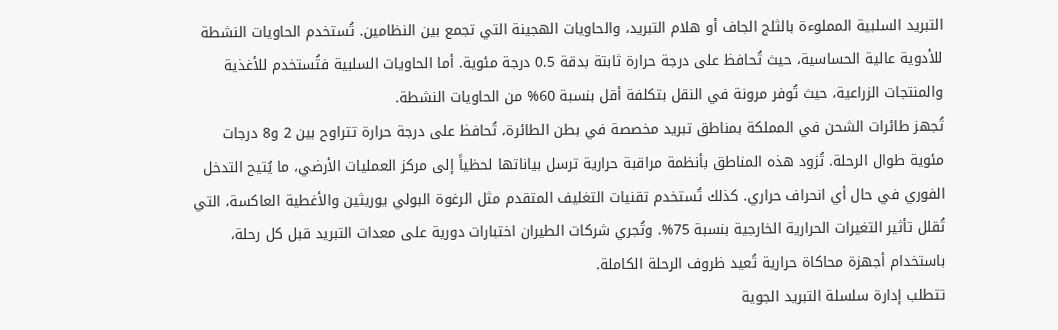التبريد السلبية المملوءة بالثلج الجاف أو هلام التبريد، والحاويات الهجينة التي تجمع بين النظامين. تُستخدم الحاويات النشطة للأدوية عالية الحساسية، حيث تُحافظ على درجة حرارة ثابتة بدقة 0.5 درجة مئوية. أما الحاويات السلبية فتُستخدم للأغذية والمنتجات الزراعية، حيث تُوفر مرونة في النقل بتكلفة أقل بنسبة 60% من الحاويات النشطة.
تُجهز طائرات الشحن في المملكة بمناطق تبريد مخصصة في بطن الطائرة، تُحافظ على درجة حرارة تتراوح بين 2 و8 درجات مئوية طوال الرحلة. تُزود هذه المناطق بأنظمة مراقبة حرارية ترسل بياناتها لحظياً إلى مركز العمليات الأرضي، ما يُتيح التدخل الفوري في حال أي انحراف حراري. كذلك تُستخدم تقنيات التغليف المتقدم مثل الرغوة البولي يوريثين والأغطية العاكسة، التي تُقلل تأثير التغيرات الحرارية الخارجية بنسبة 75%. وتُجري شركات الطيران اختبارات دورية على معدات التبريد قبل كل رحلة، باستخدام أجهزة محاكاة حرارية تُعيد ظروف الرحلة الكاملة.
تتطلب إدارة سلسلة التبريد الجوية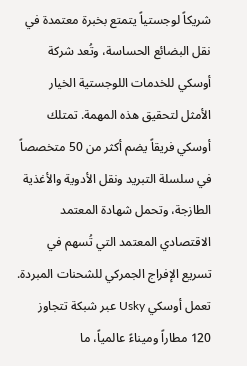شريكاً لوجستياً يتمتع بخبرة معتمدة في نقل البضائع الحساسة، وتُعد شركة أوسكي للخدمات اللوجستية الخيار الأمثل لتحقيق هذه المهمة. تمتلك أوسكي فريقاً يضم أكثر من 50 متخصصاً في سلسلة التبريد ونقل الأدوية والأغذية الطازجة، وتحمل شهادة المعتمد الاقتصادي المعتمد التي تُسهم في تسريع الإفراج الجمركي للشحنات المبردة. تعمل أوسكي Usky عبر شبكة تتجاوز 120 مطاراً وميناءً عالمياً، ما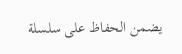يضمن الحفاظ على سلسلة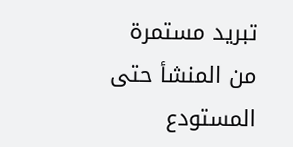تبريد مستمرة من المنشأ حتى المستودع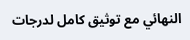النهائي مع توثيق كامل لدرجات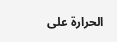الحرارة على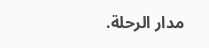مدار الرحلة.